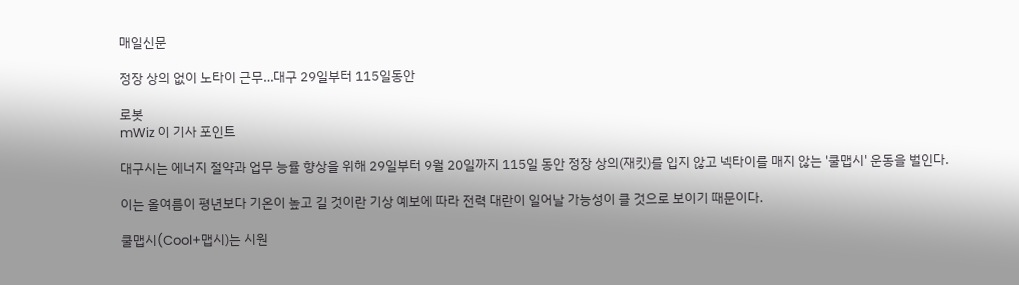매일신문

정장 상의 없이 노타이 근무…대구 29일부터 115일동안

로봇
mWiz 이 기사 포인트

대구시는 에너지 절약과 업무 능률 향상을 위해 29일부터 9월 20일까지 115일 동안 정장 상의(재킷)를 입지 않고 넥타이를 매지 않는 '쿨맵시' 운동을 벌인다.

이는 올여름이 평년보다 기온이 높고 길 것이란 기상 예보에 따라 전력 대란이 일어날 가능성이 클 것으로 보이기 때문이다.

쿨맵시(Cool+맵시)는 시원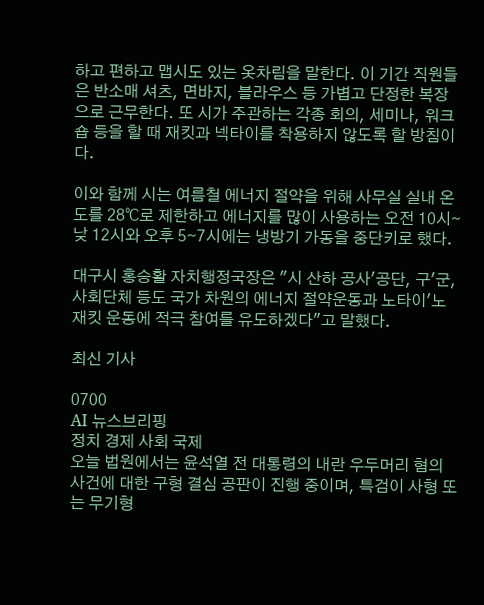하고 편하고 맵시도 있는 옷차림을 말한다. 이 기간 직원들은 반소매 셔츠, 면바지, 블라우스 등 가볍고 단정한 복장으로 근무한다. 또 시가 주관하는 각종 회의, 세미나, 워크숍 등을 할 때 재킷과 넥타이를 착용하지 않도록 할 방침이다.

이와 함께 시는 여름철 에너지 절약을 위해 사무실 실내 온도를 28℃로 제한하고 에너지를 많이 사용하는 오전 10시∼낮 12시와 오후 5∼7시에는 냉방기 가동을 중단키로 했다.

대구시 홍승활 자치행정국장은 "시 산하 공사'공단, 구'군, 사회단체 등도 국가 차원의 에너지 절약운동과 노타이'노재킷 운동에 적극 참여를 유도하겠다"고 말했다.

최신 기사

0700
AI 뉴스브리핑
정치 경제 사회 국제
오늘 법원에서는 윤석열 전 대통령의 내란 우두머리 혐의 사건에 대한 구형 결심 공판이 진행 중이며, 특검이 사형 또는 무기형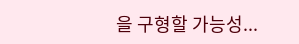을 구형할 가능성...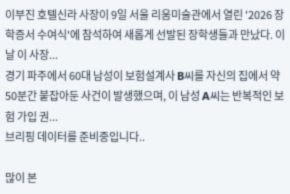이부진 호텔신라 사장이 9일 서울 리움미술관에서 열린 '2026 장학증서 수여식'에 참석하여 새롭게 선발된 장학생들과 만났다. 이날 이 사장...
경기 파주에서 60대 남성이 보험설계사 B씨를 자신의 집에서 약 50분간 붙잡아둔 사건이 발생했으며, 이 남성 A씨는 반복적인 보험 가입 권...
브리핑 데이터를 준비중입니다..

많이 본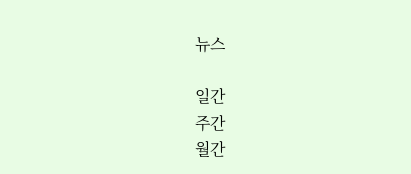뉴스

일간
주간
월간